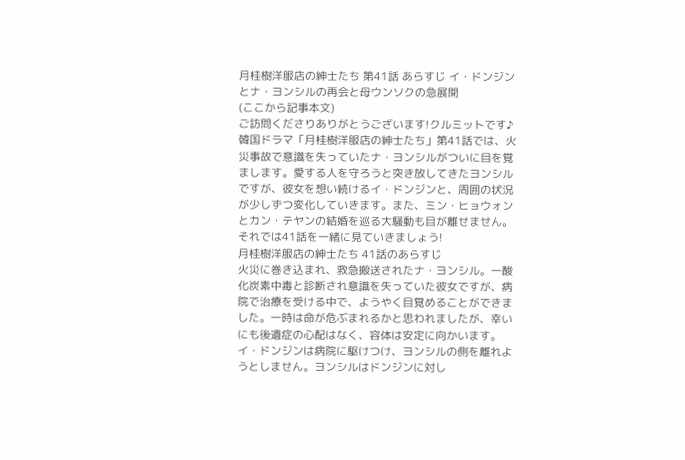月桂樹洋服店の紳士たち 第41話 あらすじ イ・ドンジンとナ・ヨンシルの再会と母ウンソクの急展開
(ここから記事本文)
ご訪問くださりありがとうございます!クルミットです♪
韓国ドラマ「月桂樹洋服店の紳士たち」第41話では、火災事故で意識を失っていたナ・ヨンシルがついに目を覚まします。愛する人を守ろうと突き放してきたヨンシルですが、彼女を想い続けるイ・ドンジンと、周囲の状況が少しずつ変化していきます。また、ミン・ヒョウォンとカン・テヤンの結婚を巡る大騒動も目が離せません。それでは41話を一緒に見ていきましょう!
月桂樹洋服店の紳士たち 41話のあらすじ
火災に巻き込まれ、救急搬送されたナ・ヨンシル。一酸化炭素中毒と診断され意識を失っていた彼女ですが、病院で治療を受ける中で、ようやく目覚めることができました。一時は命が危ぶまれるかと思われましたが、幸いにも後遺症の心配はなく、容体は安定に向かいます。
イ・ドンジンは病院に駆けつけ、ヨンシルの側を離れようとしません。ヨンシルはドンジンに対し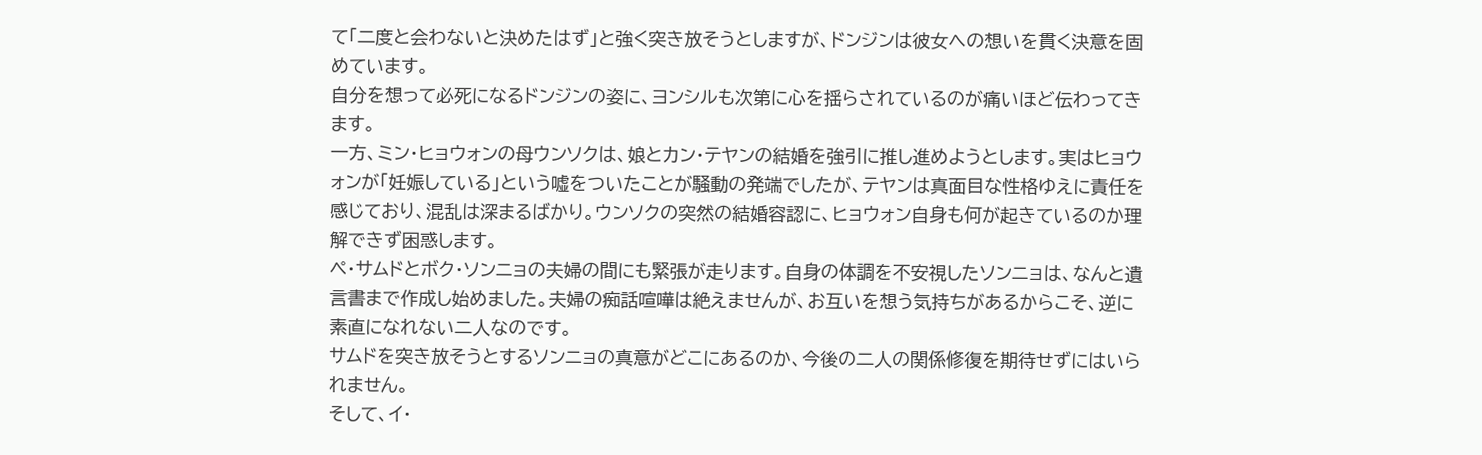て「二度と会わないと決めたはず」と強く突き放そうとしますが、ドンジンは彼女への想いを貫く決意を固めています。
自分を想って必死になるドンジンの姿に、ヨンシルも次第に心を揺らされているのが痛いほど伝わってきます。
一方、ミン・ヒョウォンの母ウンソクは、娘とカン・テヤンの結婚を強引に推し進めようとします。実はヒョウォンが「妊娠している」という嘘をついたことが騒動の発端でしたが、テヤンは真面目な性格ゆえに責任を感じており、混乱は深まるばかり。ウンソクの突然の結婚容認に、ヒョウォン自身も何が起きているのか理解できず困惑します。
ペ・サムドとボク・ソンニョの夫婦の間にも緊張が走ります。自身の体調を不安視したソンニョは、なんと遺言書まで作成し始めました。夫婦の痴話喧嘩は絶えませんが、お互いを想う気持ちがあるからこそ、逆に素直になれない二人なのです。
サムドを突き放そうとするソンニョの真意がどこにあるのか、今後の二人の関係修復を期待せずにはいられません。
そして、イ・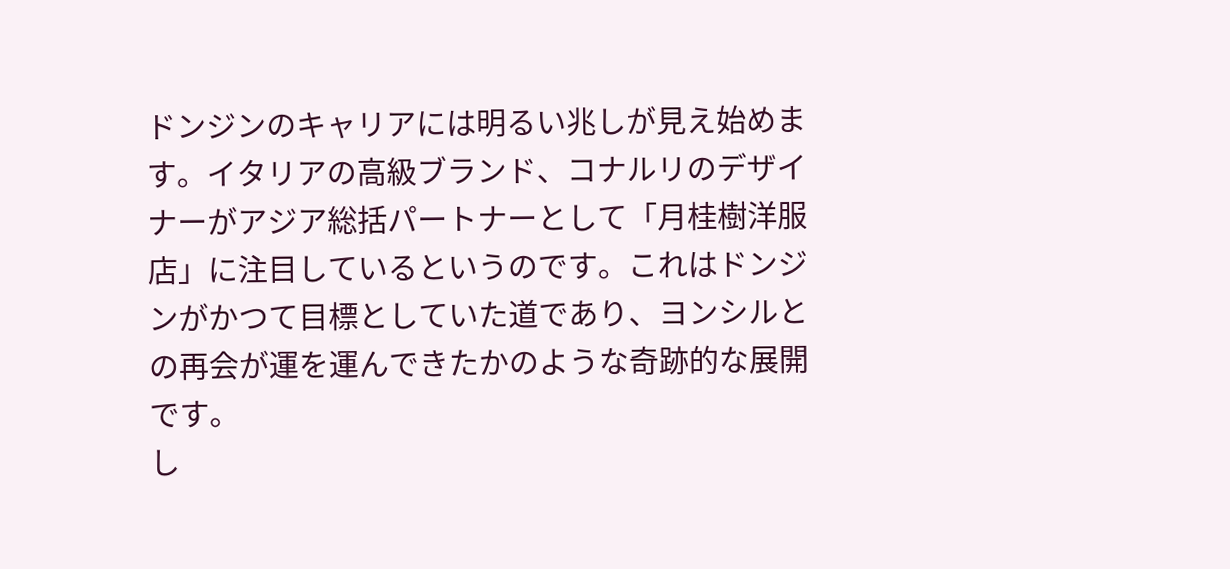ドンジンのキャリアには明るい兆しが見え始めます。イタリアの高級ブランド、コナルリのデザイナーがアジア総括パートナーとして「月桂樹洋服店」に注目しているというのです。これはドンジンがかつて目標としていた道であり、ヨンシルとの再会が運を運んできたかのような奇跡的な展開です。
し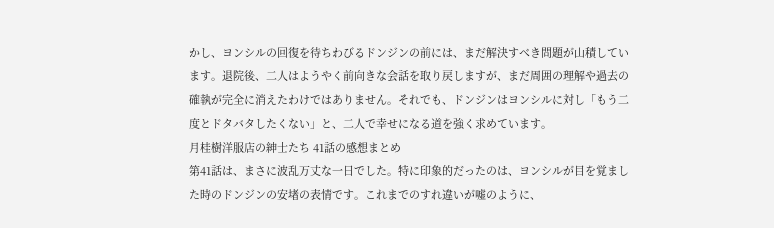かし、ヨンシルの回復を待ちわびるドンジンの前には、まだ解決すべき問題が山積しています。退院後、二人はようやく前向きな会話を取り戻しますが、まだ周囲の理解や過去の確執が完全に消えたわけではありません。それでも、ドンジンはヨンシルに対し「もう二度とドタバタしたくない」と、二人で幸せになる道を強く求めています。
月桂樹洋服店の紳士たち 41話の感想まとめ
第41話は、まさに波乱万丈な一日でした。特に印象的だったのは、ヨンシルが目を覚ました時のドンジンの安堵の表情です。これまでのすれ違いが嘘のように、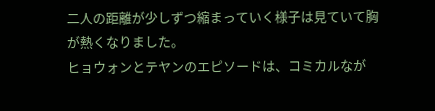二人の距離が少しずつ縮まっていく様子は見ていて胸が熱くなりました。
ヒョウォンとテヤンのエピソードは、コミカルなが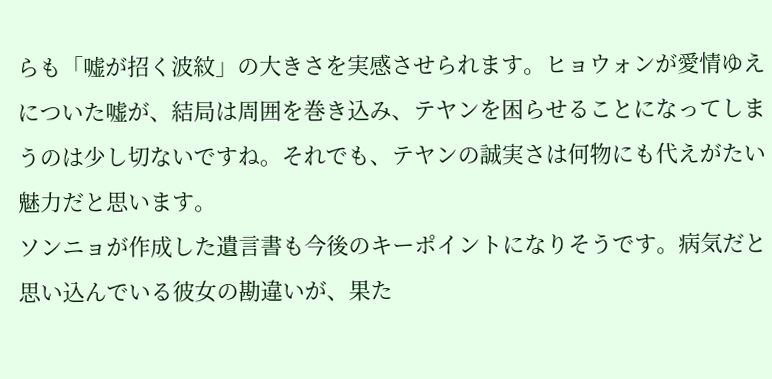らも「嘘が招く波紋」の大きさを実感させられます。ヒョウォンが愛情ゆえについた嘘が、結局は周囲を巻き込み、テヤンを困らせることになってしまうのは少し切ないですね。それでも、テヤンの誠実さは何物にも代えがたい魅力だと思います。
ソンニョが作成した遺言書も今後のキーポイントになりそうです。病気だと思い込んでいる彼女の勘違いが、果た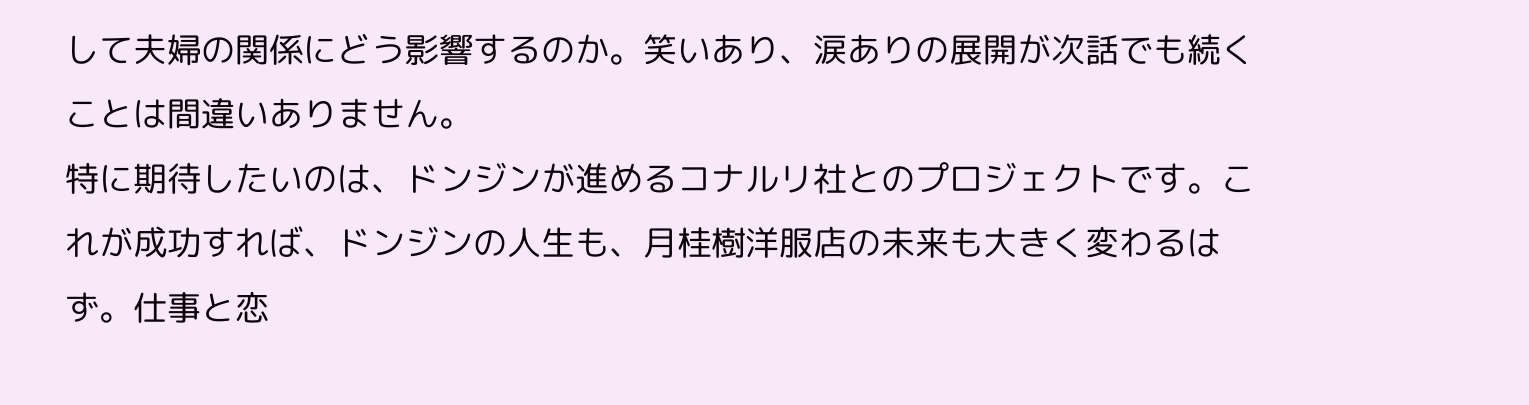して夫婦の関係にどう影響するのか。笑いあり、涙ありの展開が次話でも続くことは間違いありません。
特に期待したいのは、ドンジンが進めるコナルリ社とのプロジェクトです。これが成功すれば、ドンジンの人生も、月桂樹洋服店の未来も大きく変わるはず。仕事と恋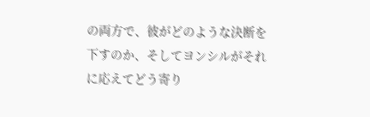の両方で、彼がどのような決断を下すのか、そしてヨンシルがそれに応えてどう寄り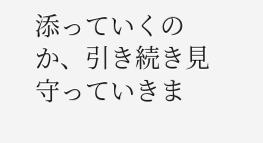添っていくのか、引き続き見守っていきま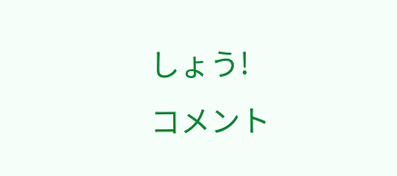しょう!
コメント